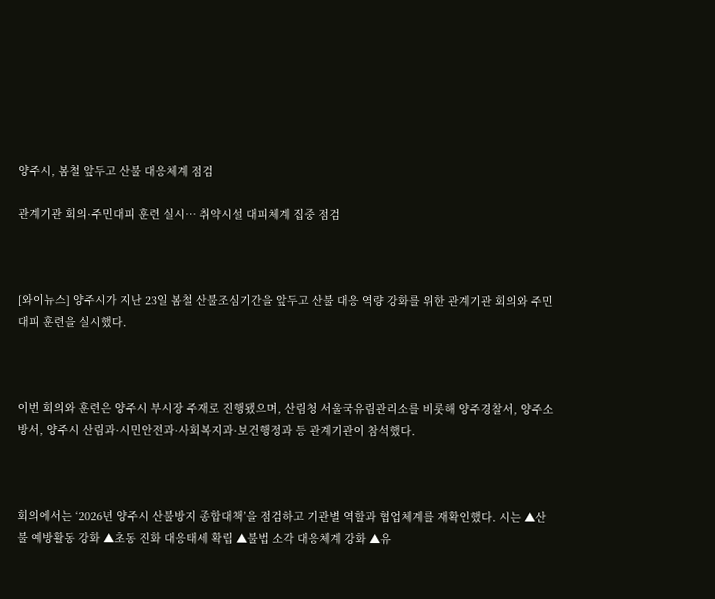양주시, 봄철 앞두고 산불 대응체계 점검

관계기관 회의·주민대피 훈련 실시… 취약시설 대피체계 집중 점검



[와이뉴스] 양주시가 지난 23일 봄철 산불조심기간을 앞두고 산불 대응 역량 강화를 위한 관계기관 회의와 주민대피 훈련을 실시했다.



이번 회의와 훈련은 양주시 부시장 주재로 진행됐으며, 산림청 서울국유림관리소를 비롯해 양주경찰서, 양주소방서, 양주시 산림과·시민안전과·사회복지과·보건행정과 등 관계기관이 참석했다.



회의에서는 ‘2026년 양주시 산불방지 종합대책’을 점검하고 기관별 역할과 협업체계를 재확인했다. 시는 ▲산불 예방활동 강화 ▲초동 진화 대응태세 확립 ▲불법 소각 대응체계 강화 ▲유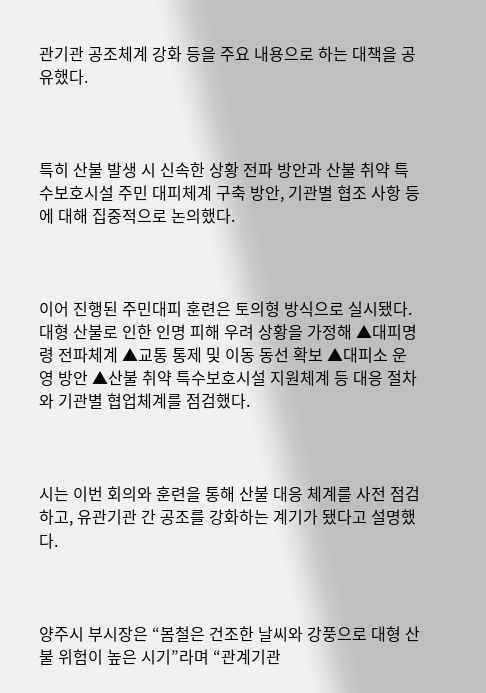관기관 공조체계 강화 등을 주요 내용으로 하는 대책을 공유했다.



특히 산불 발생 시 신속한 상황 전파 방안과 산불 취약 특수보호시설 주민 대피체계 구축 방안, 기관별 협조 사항 등에 대해 집중적으로 논의했다.



이어 진행된 주민대피 훈련은 토의형 방식으로 실시됐다. 대형 산불로 인한 인명 피해 우려 상황을 가정해 ▲대피명령 전파체계 ▲교통 통제 및 이동 동선 확보 ▲대피소 운영 방안 ▲산불 취약 특수보호시설 지원체계 등 대응 절차와 기관별 협업체계를 점검했다.



시는 이번 회의와 훈련을 통해 산불 대응 체계를 사전 점검하고, 유관기관 간 공조를 강화하는 계기가 됐다고 설명했다.



양주시 부시장은 “봄철은 건조한 날씨와 강풍으로 대형 산불 위험이 높은 시기”라며 “관계기관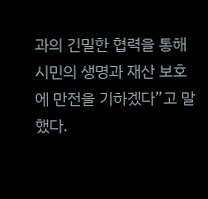과의 긴밀한 협력을 통해 시민의 생명과 재산 보호에 만전을 기하겠다”고 말했다.